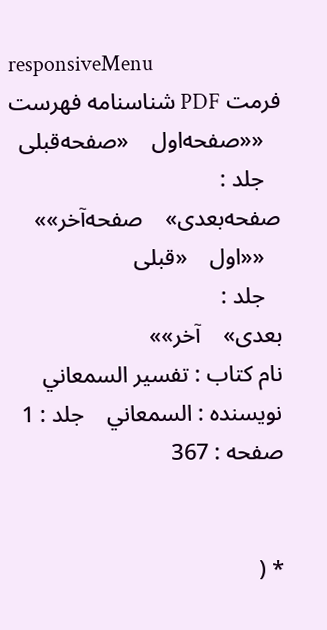responsiveMenu
فرمت PDF شناسنامه فهرست
   ««صفحه‌اول    «صفحه‌قبلی
   جلد :
صفحه‌بعدی»    صفحه‌آخر»»
   ««اول    «قبلی
   جلد :
بعدی»    آخر»»
نام کتاب : تفسير السمعاني نویسنده : السمعاني    جلد : 1  صفحه : 367


* (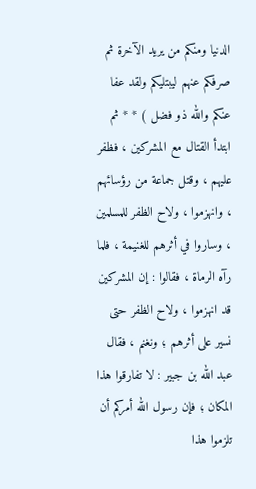الدنيا ومنكم من يريد الآخرة ثم صرفكم عنهم ليبتليكم ولقد عفا عنكم والله ذو فضل ) * * ثم ابتدأ القتال مع المشركين ، فظفر عليهم ، وقتل جماعة من رؤسائهم ، وانهزموا ، ولاح الظفر للمسلمين ، وساروا في أثرهم للغنيمة ، فلما رآه الرماة ، فقالوا : إن المشركين قد انهزموا ، ولاح الظفر حتى نسير على أثرهم ؛ ونغنم ، فقال عبد الله بن جبير : لا تفارقوا هذا المكان ؛ فإن رسول الله أمركم أن تلزموا هذا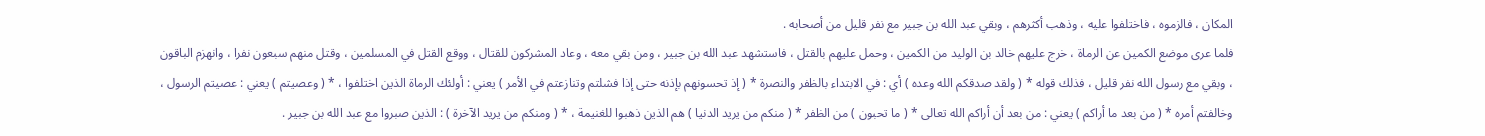المكان ، فالزموه ، فاختلفوا عليه ، وذهب أكثرهم ، وبقي عبد الله بن جبير مع نفر قليل من أصحابه .
فلما عرى موضع الكمين عن الرماة ، خرج عليهم خالد بن الوليد من الكمين ، وحمل عليهم بالقتل ، فاستشهد عبد الله بن جبير ، ومن بقي معه ، وعاد المشركون للقتال ، ووقع القتل في المسلمين ، وقتل منهم سبعون نفرا ، وانهزم الباقون ، وبقي مع رسول الله نفر قليل ، فذلك قوله * ( ولقد صدقكم الله وعده ) أي : في الابتداء بالظفر والنصرة * ( إذ تحسونهم بإذنه حتى إذا فشلتم وتنازعتم في الأمر ) يعني : أولئك الرماة الذين اختلفوا ، * ( وعصيتم ) يعني : عصيتم الرسول ، وخالفتم أمره * ( من بعد ما أراكم ) يعني : من بعد أن أراكم الله تعالى * ( ما تحبون ) من الظفر * ( منكم من يريد الدنيا ) هم الذين ذهبوا للغنيمة ، * ( ومنكم من يريد الآخرة ) : الذين صبروا مع عبد الله بن جبير .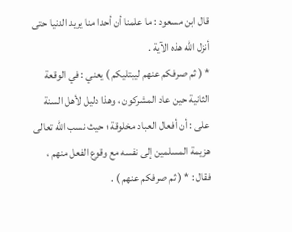قال ابن مسعود : ما علمنا أن أحدا منا يريد الدنيا حتى أنزل الله هذه الآية .
* ( ثم صرفكم عنهم ليبتليكم ) يعني : في الوقعة الثانية حين عاد المشركون ، وهذا دليل لأهل السنة على : أن أفعال العباد مخلوقة ؛ حيث نسب الله تعالى هزيمة المسلمين إلى نفسه مع وقوع الفعل منهم ، فقال : * ( ثم صرفكم عنهم ) .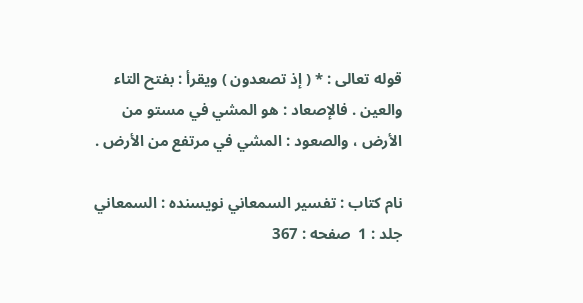قوله تعالى : * ( إذ تصعدون ) ويقرأ : بفتح التاء والعين . فالإصعاد : هو المشي في مستو من الأرض ، والصعود : المشي في مرتفع من الأرض .

نام کتاب : تفسير السمعاني نویسنده : السمعاني    جلد : 1  صفحه : 367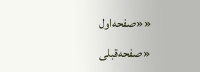««صفحه‌اول    «صفحه‌قبلی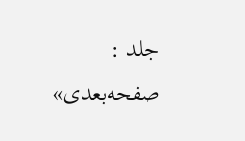جلد :
صفحه‌بعدی»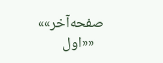صفحه‌آخر»»
   ««اول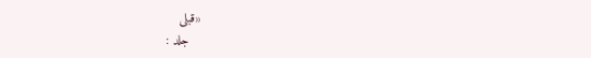«قبلی
   جلد :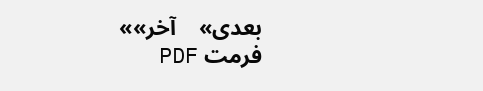بعدی»    آخر»»
فرمت PDF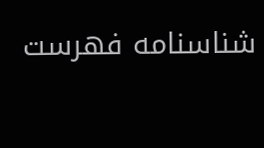شناسنامه فهرست